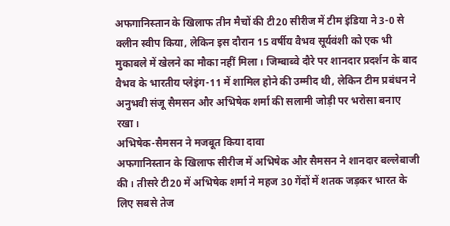अफगानिस्तान के खिलाफ तीन मैचों की टी20 सीरीज में टीम इंडिया ने 3-0 से क्लीन स्वीप किया, लेकिन इस दौरान 15 वर्षीय वैभव सूर्यवंशी को एक भी मुकाबले में खेलने का मौका नहीं मिला। जिम्बाब्वे दौरे पर शानदार प्रदर्शन के बाद वैभव के भारतीय प्लेइंग-11 में शामिल होने की उम्मीद थी, लेकिन टीम प्रबंधन ने अनुभवी संजू सैमसन और अभिषेक शर्मा की सलामी जोड़ी पर भरोसा बनाए रखा।
अभिषेक-सैमसन ने मजबूत किया दावा
अफगानिस्तान के खिलाफ सीरीज में अभिषेक और सैमसन ने शानदार बल्लेबाजी की। तीसरे टी20 में अभिषेक शर्मा ने महज 30 गेंदों में शतक जड़कर भारत के लिए सबसे तेज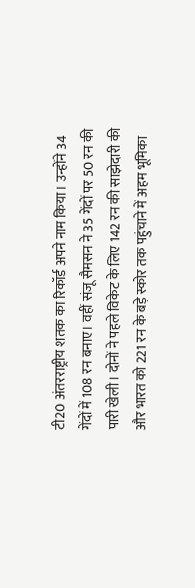टी20 अंतरराष्ट्रीय शतक का रिकॉर्ड अपने नाम किया। उन्होंने 34 गेंदों में 108 रन बनाए। वहीं संजू सैमसन ने 35 गेंदों पर 50 रन की पारी खेली। दोनों ने पहले विकेट के लिए 142 रन की साझेदारी की और भारत को 221 रन के बड़े स्कोर तक पहुंचाने में अहम भूमिका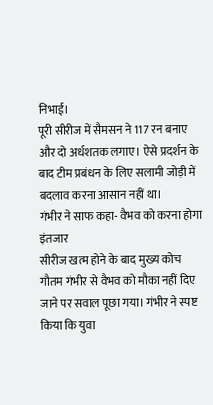निभाई।
पूरी सीरीज में सैमसन ने 117 रन बनाए और दो अर्धशतक लगाए। ऐसे प्रदर्शन के बाद टीम प्रबंधन के लिए सलामी जोड़ी में बदलाव करना आसान नहीं था।
गंभीर ने साफ कहा- वैभव को करना होगा इंतजार
सीरीज खत्म होने के बाद मुख्य कोच गौतम गंभीर से वैभव को मौका नहीं दिए जाने पर सवाल पूछा गया। गंभीर ने स्पष्ट किया कि युवा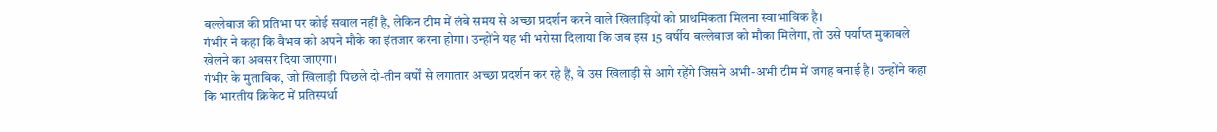बल्लेबाज की प्रतिभा पर कोई सवाल नहीं है, लेकिन टीम में लंबे समय से अच्छा प्रदर्शन करने वाले खिलाड़ियों को प्राथमिकता मिलना स्वाभाविक है।
गंभीर ने कहा कि वैभव को अपने मौके का इंतजार करना होगा। उन्होंने यह भी भरोसा दिलाया कि जब इस 15 वर्षीय बल्लेबाज को मौका मिलेगा, तो उसे पर्याप्त मुकाबले खेलने का अवसर दिया जाएगा।
गंभीर के मुताबिक, जो खिलाड़ी पिछले दो-तीन वर्षों से लगातार अच्छा प्रदर्शन कर रहे हैं, वे उस खिलाड़ी से आगे रहेंगे जिसने अभी-अभी टीम में जगह बनाई है। उन्होंने कहा कि भारतीय क्रिकेट में प्रतिस्पर्धा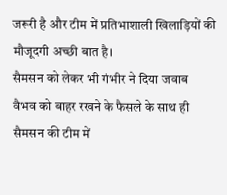जरूरी है और टीम में प्रतिभाशाली खिलाड़ियों की मौजूदगी अच्छी बात है।
सैमसन को लेकर भी गंभीर ने दिया जवाब
वैभव को बाहर रखने के फैसले के साथ ही सैमसन की टीम में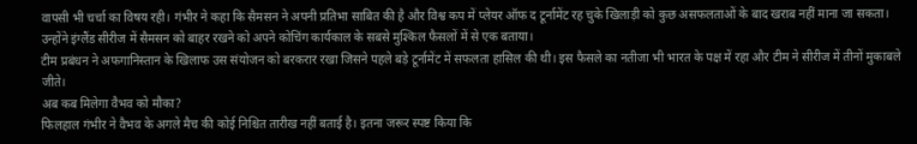वापसी भी चर्चा का विषय रही। गंभीर ने कहा कि सैमसन ने अपनी प्रतिभा साबित की है और विश्व कप में प्लेयर ऑफ द टूर्नामेंट रह चुके खिलाड़ी को कुछ असफलताओं के बाद खराब नहीं माना जा सकता। उन्होंने इंग्लैंड सीरीज में सैमसन को बाहर रखने को अपने कोचिंग कार्यकाल के सबसे मुश्किल फैसलों में से एक बताया।
टीम प्रबंधन ने अफगानिस्तान के खिलाफ उस संयोजन को बरकरार रखा जिसने पहले बड़े टूर्नामेंट में सफलता हासिल की थी। इस फैसले का नतीजा भी भारत के पक्ष में रहा और टीम ने सीरीज में तीनों मुकाबले जीते।
अब कब मिलेगा वैभव को मौका?
फिलहाल गंभीर ने वैभव के अगले मैच की कोई निश्चित तारीख नहीं बताई है। इतना जरूर स्पष्ट किया कि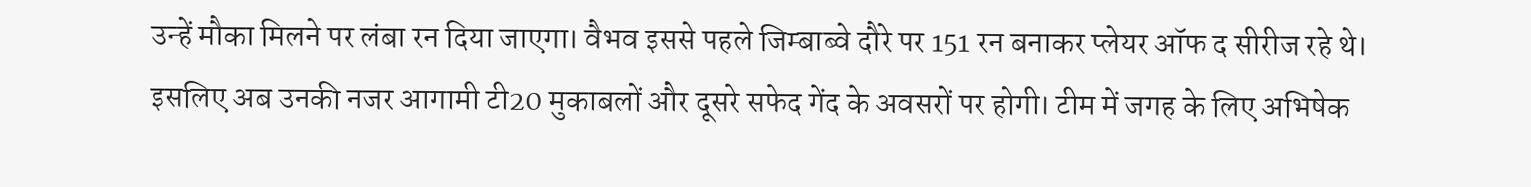उन्हें मौका मिलने पर लंबा रन दिया जाएगा। वैभव इससे पहले जिम्बाब्वे दौरे पर 151 रन बनाकर प्लेयर ऑफ द सीरीज रहे थे।
इसलिए अब उनकी नजर आगामी टी20 मुकाबलों और दूसरे सफेद गेंद के अवसरों पर होगी। टीम में जगह के लिए अभिषेक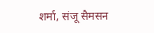शर्मा, संजू सैमसन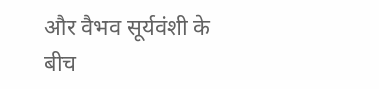और वैभव सूर्यवंशी के बीच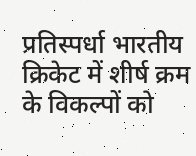प्रतिस्पर्धा भारतीय क्रिकेट में शीर्ष क्रम के विकल्पों को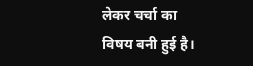लेकर चर्चा का विषय बनी हुई है।